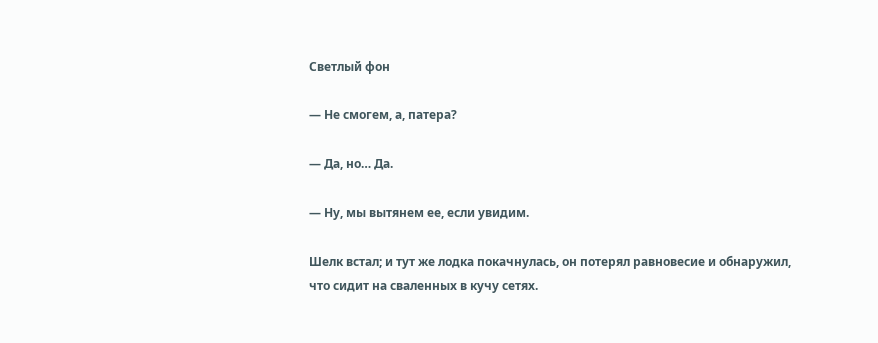Светлый фон

— Не смогем, а, патера?

— Да, но… Да.

— Ну, мы вытянем ее, если увидим.

Шелк встал; и тут же лодка покачнулась, он потерял равновесие и обнаружил, что сидит на сваленных в кучу сетях.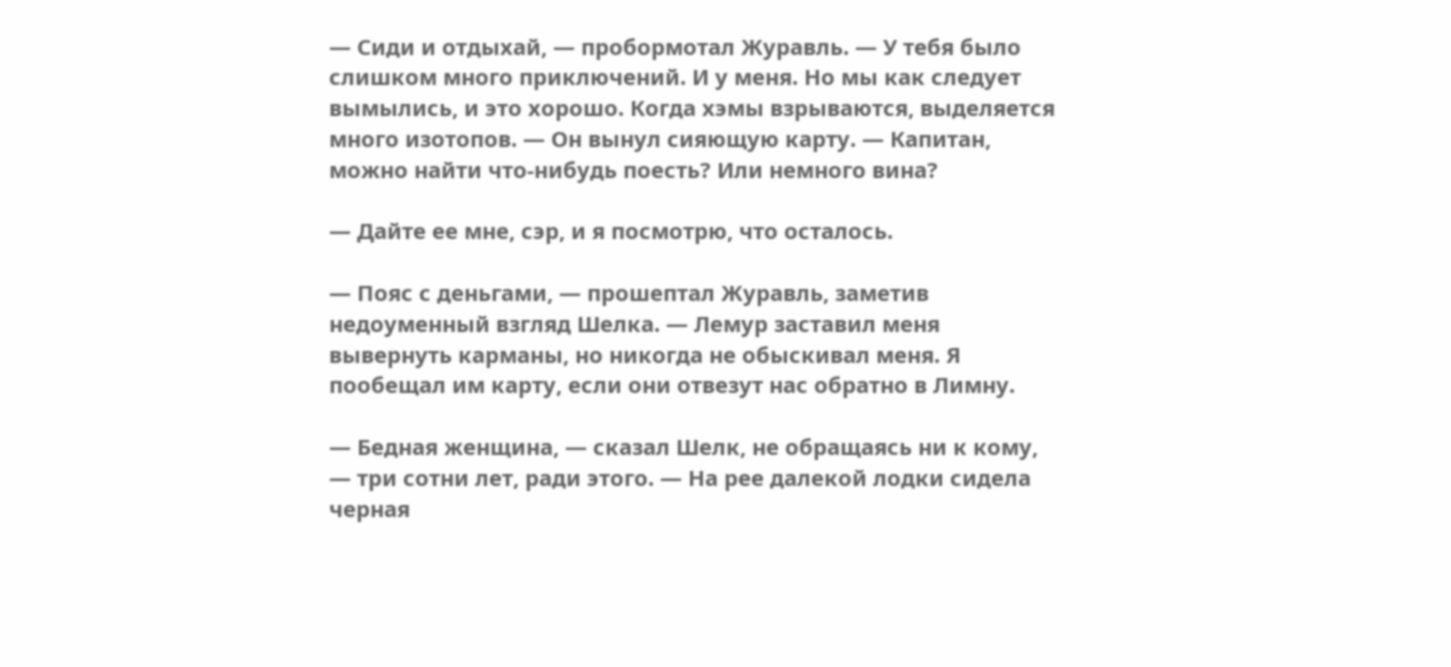— Сиди и отдыхай, — пробормотал Журавль. — У тебя было слишком много приключений. И у меня. Но мы как следует вымылись, и это хорошо. Когда хэмы взрываются, выделяется много изотопов. — Он вынул сияющую карту. — Капитан, можно найти что-нибудь поесть? Или немного вина?

— Дайте ее мне, сэр, и я посмотрю, что осталось.

— Пояс с деньгами, — прошептал Журавль, заметив недоуменный взгляд Шелка. — Лемур заставил меня вывернуть карманы, но никогда не обыскивал меня. Я пообещал им карту, если они отвезут нас обратно в Лимну.

— Бедная женщина, — сказал Шелк, не обращаясь ни к кому, — три сотни лет, ради этого. — На рее далекой лодки сидела черная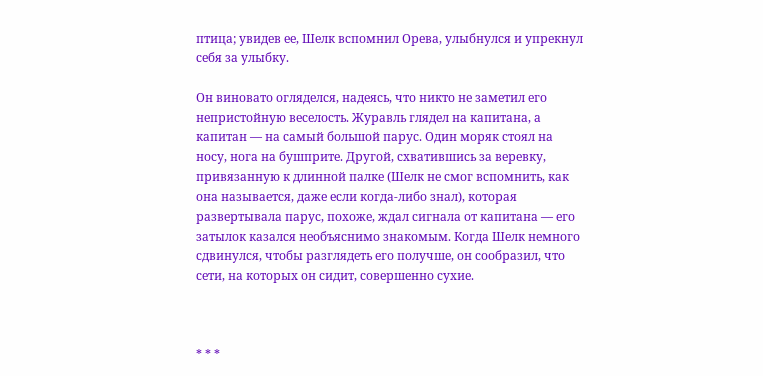птица; увидев ее, Шелк вспомнил Орева, улыбнулся и упрекнул себя за улыбку.

Он виновато огляделся, надеясь, что никто не заметил его непристойную веселость. Журавль глядел на капитана, а капитан — на самый большой парус. Один моряк стоял на носу, нога на бушприте. Другой, схватившись за веревку, привязанную к длинной палке (Шелк не смог вспомнить, как она называется, даже если когда-либо знал), которая развертывала парус, похоже, ждал сигнала от капитана — его затылок казался необъяснимо знакомым. Когда Шелк немного сдвинулся, чтобы разглядеть его получше, он сообразил, что сети, на которых он сидит, совершенно сухие.



* * *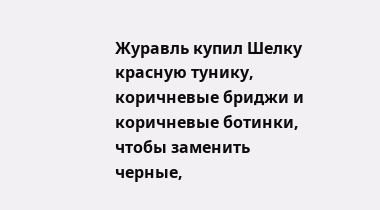Журавль купил Шелку красную тунику, коричневые бриджи и коричневые ботинки, чтобы заменить черные,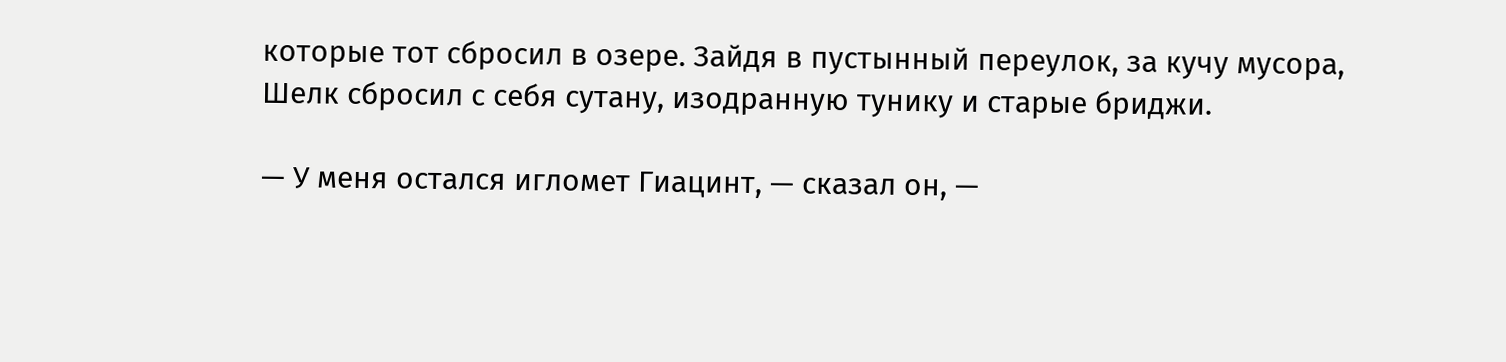которые тот сбросил в озере. Зайдя в пустынный переулок, за кучу мусора, Шелк сбросил с себя сутану, изодранную тунику и старые бриджи.

— У меня остался игломет Гиацинт, — сказал он, —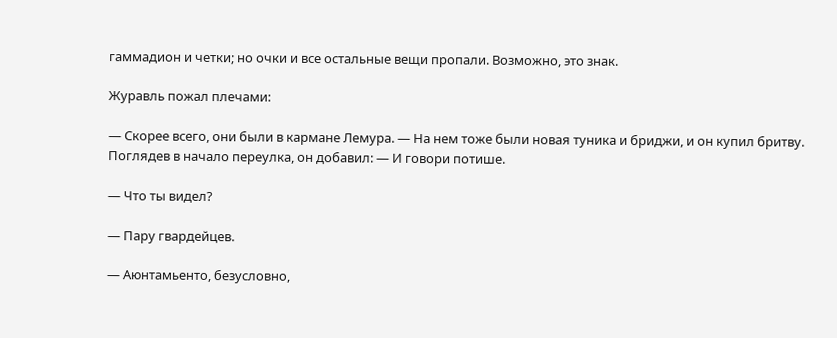гаммадион и четки; но очки и все остальные вещи пропали. Возможно, это знак.

Журавль пожал плечами:

— Скорее всего, они были в кармане Лемура. — На нем тоже были новая туника и бриджи, и он купил бритву. Поглядев в начало переулка, он добавил: — И говори потише.

— Что ты видел?

— Пару гвардейцев.

— Аюнтамьенто, безусловно,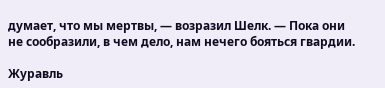думает, что мы мертвы, — возразил Шелк. — Пока они не сообразили, в чем дело, нам нечего бояться гвардии.

Журавль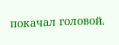покачал головой.